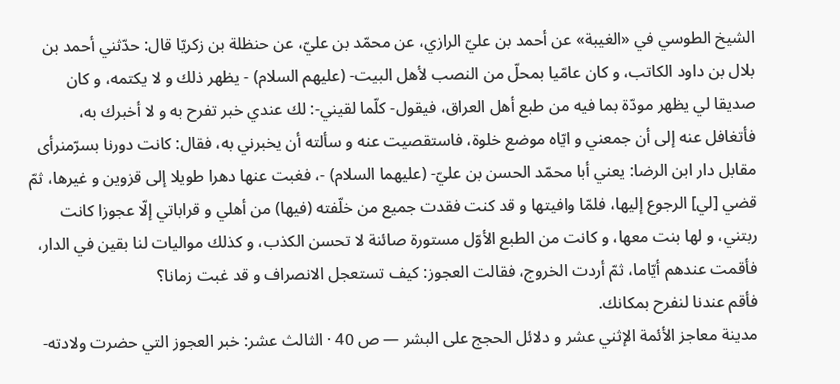الشيخ الطوسي في «الغيبة» عن أحمد بن عليّ الرازي، عن محمّد بن عليّ، عن حنظلة بن زكريّا قال: حدّثني أحمد بن بلال بن داود الكاتب، و كان عامّيا بمحلّ من النصب لأهل البيت- (عليهم السلام) - يظهر ذلك و لا يكتمه، و كان صديقا لي يظهر مودّة بما فيه من طبع أهل العراق، فيقول- كلّما لقيني-: لك عندي خبر تفرح به و لا أخبرك به، فأتغافل عنه إلى أن جمعني و ايّاه موضع خلوة، فاستقصيت عنه و سألته أن يخبرني به، فقال: كانت دورنا بسرّمنرأى مقابل دار ابن الرضا: يعني أبا محمّد الحسن بن عليّ- (عليهما السلام) -، فغبت عنها دهرا طويلا إلى قزوين و غيرها، ثمّ قضي [لي] الرجوع إليها، فلمّا وافيتها و قد كنت فقدت جميع من خلّفته (فيها) من أهلي و قراباتي إلّا عجوزا كانت ربتني، و لها بنت معها، و كانت من الطبع الأوّل مستورة صائنة لا تحسن الكذب، و كذلك مواليات لنا بقين في الدار، فأقمت عندهم أيّاما، ثمّ أردت الخروج، فقالت العجوز: كيف تستعجل الانصراف و قد غبت زمانا؟
فأقم عندنا لنفرح بمكانك.
مدينة معاجز الأئمة الإثني عشر و دلائل الحجج على البشر — ص 40 · الثالث عشر: خبر العجوز التي حضرت ولادته-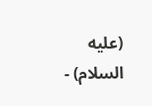(عليه السلام) -